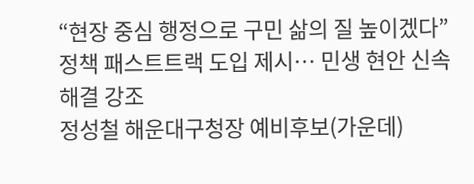“현장 중심 행정으로 구민 삶의 질 높이겠다”
정책 패스트트랙 도입 제시… 민생 현안 신속 해결 강조
정성철 해운대구청장 예비후보(가운데)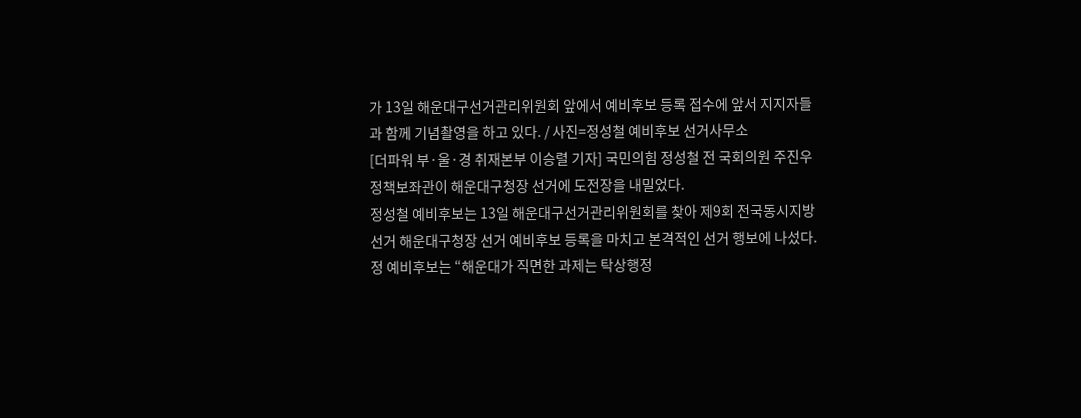가 13일 해운대구선거관리위원회 앞에서 예비후보 등록 접수에 앞서 지지자들과 함께 기념촬영을 하고 있다. / 사진=정성철 예비후보 선거사무소
[더파워 부·울·경 취재본부 이승렬 기자] 국민의힘 정성철 전 국회의원 주진우 정책보좌관이 해운대구청장 선거에 도전장을 내밀었다.
정성철 예비후보는 13일 해운대구선거관리위원회를 찾아 제9회 전국동시지방선거 해운대구청장 선거 예비후보 등록을 마치고 본격적인 선거 행보에 나섰다.
정 예비후보는 “해운대가 직면한 과제는 탁상행정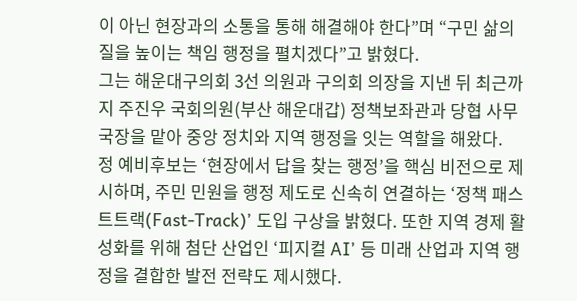이 아닌 현장과의 소통을 통해 해결해야 한다”며 “구민 삶의 질을 높이는 책임 행정을 펼치겠다”고 밝혔다.
그는 해운대구의회 3선 의원과 구의회 의장을 지낸 뒤 최근까지 주진우 국회의원(부산 해운대갑) 정책보좌관과 당협 사무국장을 맡아 중앙 정치와 지역 행정을 잇는 역할을 해왔다.
정 예비후보는 ‘현장에서 답을 찾는 행정’을 핵심 비전으로 제시하며, 주민 민원을 행정 제도로 신속히 연결하는 ‘정책 패스트트랙(Fast-Track)’ 도입 구상을 밝혔다. 또한 지역 경제 활성화를 위해 첨단 산업인 ‘피지컬 AI’ 등 미래 산업과 지역 행정을 결합한 발전 전략도 제시했다.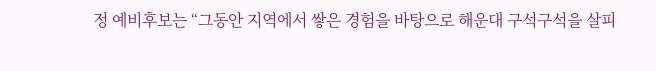정 예비후보는 “그동안 지역에서 쌓은 경험을 바탕으로 해운대 구석구석을 살피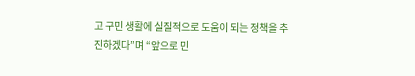고 구민 생활에 실질적으로 도움이 되는 정책을 추진하겠다”며 “앞으로 민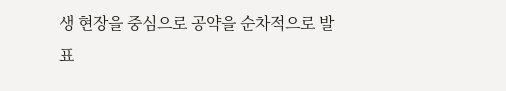생 현장을 중심으로 공약을 순차적으로 발표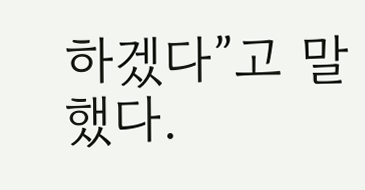하겠다”고 말했다.